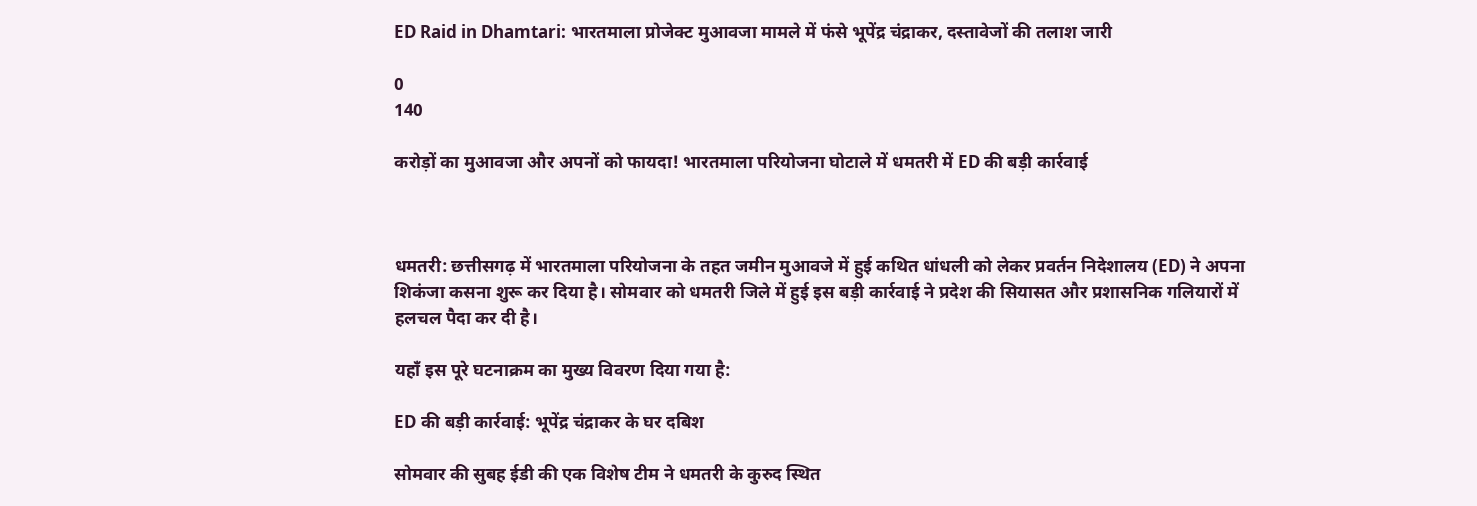ED Raid in Dhamtari: भारतमाला प्रोजेक्ट मुआवजा मामले में फंसे भूपेंद्र चंद्राकर, दस्तावेजों की तलाश जारी

0
140

करोड़ों का मुआवजा और अपनों को फायदा! भारतमाला परियोजना घोटाले में धमतरी में ED की बड़ी कार्रवाई



धमतरी: छत्तीसगढ़ में भारतमाला परियोजना के तहत जमीन मुआवजे में हुई कथित धांधली को लेकर प्रवर्तन निदेशालय (ED) ने अपना शिकंजा कसना शुरू कर दिया है। सोमवार को धमतरी जिले में हुई इस बड़ी कार्रवाई ने प्रदेश की सियासत और प्रशासनिक गलियारों में हलचल पैदा कर दी है।

यहाँ इस पूरे घटनाक्रम का मुख्य विवरण दिया गया है:

ED की बड़ी कार्रवाई: भूपेंद्र चंद्राकर के घर दबिश

सोमवार की सुबह ईडी की एक विशेष टीम ने धमतरी के कुरुद स्थित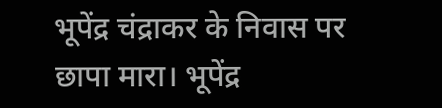भूपेंद्र चंद्राकर के निवास पर छापा मारा। भूपेंद्र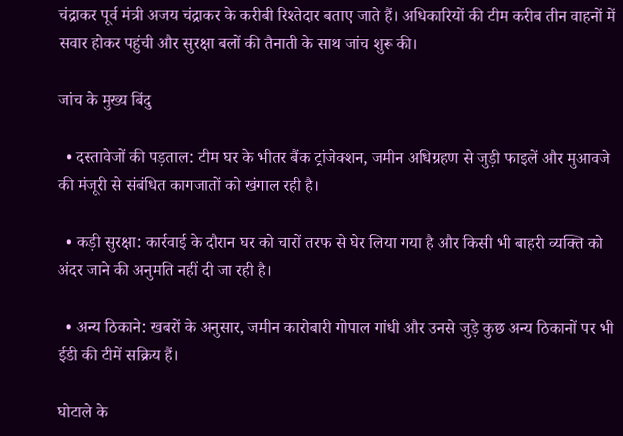चंद्राकर पूर्व मंत्री अजय चंद्राकर के करीबी रिश्तेदार बताए जाते हैं। अधिकारियों की टीम करीब तीन वाहनों में सवार होकर पहुंची और सुरक्षा बलों की तैनाती के साथ जांच शुरू की।

जांच के मुख्य बिंदु

  • दस्तावेजों की पड़ताल: टीम घर के भीतर बैंक ट्रांजेक्शन, जमीन अधिग्रहण से जुड़ी फाइलें और मुआवजे की मंजूरी से संबंधित कागजातों को खंगाल रही है।

  • कड़ी सुरक्षा: कार्रवाई के दौरान घर को चारों तरफ से घेर लिया गया है और किसी भी बाहरी व्यक्ति को अंदर जाने की अनुमति नहीं दी जा रही है।

  • अन्य ठिकाने: खबरों के अनुसार, जमीन कारोबारी गोपाल गांधी और उनसे जुड़े कुछ अन्य ठिकानों पर भी ईडी की टीमें सक्रिय हैं।

घोटाले के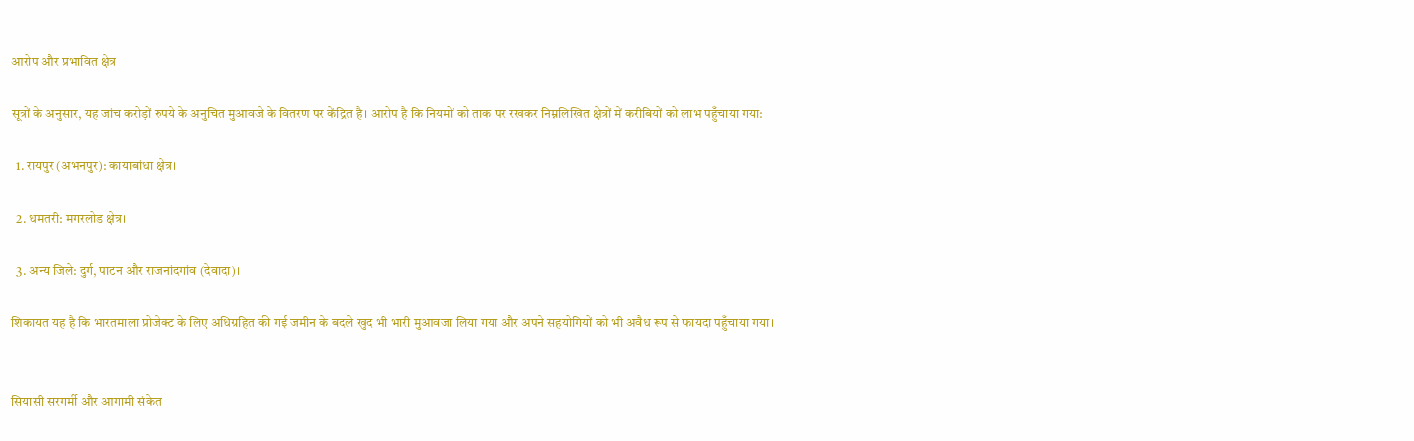आरोप और प्रभावित क्षेत्र

सूत्रों के अनुसार, यह जांच करोड़ों रुपये के अनुचित मुआवजे के वितरण पर केंद्रित है। आरोप है कि नियमों को ताक पर रखकर निम्नलिखित क्षेत्रों में करीबियों को लाभ पहुँचाया गया:

  1. रायपुर (अभनपुर): कायाबांधा क्षेत्र।

  2. धमतरी: मगरलोड क्षेत्र।

  3. अन्य जिले: दुर्ग, पाटन और राजनांदगांव (देवादा)।

शिकायत यह है कि भारतमाला प्रोजेक्ट के लिए अधिग्रहित की गई जमीन के बदले खुद भी भारी मुआवजा लिया गया और अपने सहयोगियों को भी अवैध रूप से फायदा पहुँचाया गया।


सियासी सरगर्मी और आगामी संकेत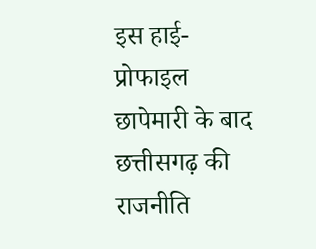इस हाई-प्रोफाइल छापेमारी के बाद छत्तीसगढ़ की राजनीति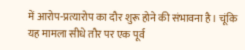में आरोप-प्रत्यारोप का दौर शुरू होने की संभावना है। चूंकि यह मामला सीधे तौर पर एक पूर्व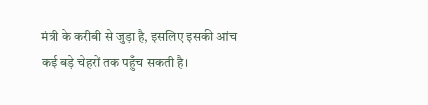मंत्री के करीबी से जुड़ा है, इसलिए इसकी आंच कई बड़े चेहरों तक पहुँच सकती है।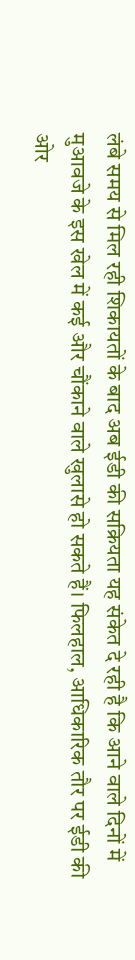लंबे समय से मिल रही शिकायतों के बाद अब ईडी की सक्रियता यह संकेत दे रही है कि आने वाले दिनों में मुआवजे के इस खेल में कई और चौंकाने वाले खुलासे हो सकते हैं। फिलहाल, आधिकारिक तौर पर ईडी की ओर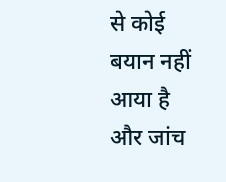से कोई बयान नहीं आया है और जांच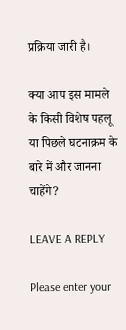प्रक्रिया जारी है।

क्या आप इस मामले के किसी विशेष पहलू या पिछले घटनाक्रम के बारे में और जानना चाहेंगे?

LEAVE A REPLY

Please enter your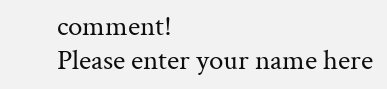comment!
Please enter your name here